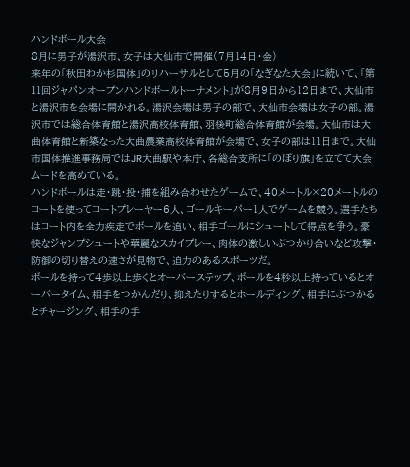ハンドボール大会
8月に男子が湯沢市、女子は大仙市で開催(7月14日・金)
来年の「秋田わか杉国体」のリハーサルとして5月の「なぎなた大会」に続いて、「第11回ジャパンオープンハンドボールトーナメント」が8月9日から12日まで、大仙市と湯沢市を会場に開かれる。湯沢会場は男子の部で、大仙市会場は女子の部。湯沢市では総合体育館と湯沢高校体育館、羽後町総合体育館が会場。大仙市は大曲体育館と新築なった大曲農業高校体育館が会場で、女子の部は11日まで。大仙市国体推進事務局ではJR大曲駅や本庁、各総合支所に「のぼり旗」を立てて大会ムードを高めている。
ハンドボールは走・跳・投・捕を組み合わせたゲームで、40メートル×20メートルのコートを使ってコートプレーヤー6人、ゴールキーパー1人でゲームを競う。選手たちはコート内を全力疾走でボールを追い、相手ゴールにシュートして得点を争う。豪快なジャンプシュートや華麗なスカイプレー、肉体の激しいぶつかり合いなど攻撃・防御の切り替えの速さが見物で、迫力のあるスポーツだ。
ボールを持って4歩以上歩くとオーバーステップ、ボールを4秒以上持っているとオーバータイム、相手をつかんだり、抑えたりするとホールディング、相手にぶつかるとチャージング、相手の手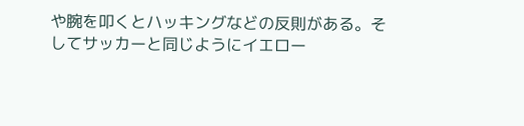や腕を叩くとハッキングなどの反則がある。そしてサッカーと同じようにイエロー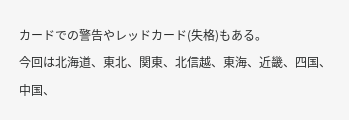カードでの警告やレッドカード(失格)もある。
今回は北海道、東北、関東、北信越、東海、近畿、四国、中国、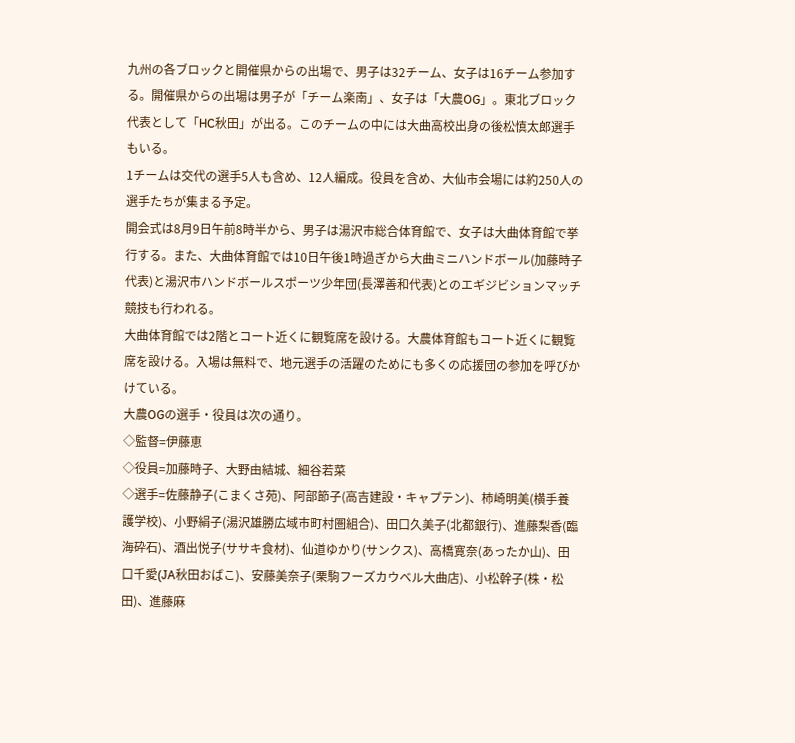九州の各ブロックと開催県からの出場で、男子は32チーム、女子は16チーム参加する。開催県からの出場は男子が「チーム楽南」、女子は「大農OG」。東北ブロック代表として「HC秋田」が出る。このチームの中には大曲高校出身の後松慎太郎選手もいる。
1チームは交代の選手5人も含め、12人編成。役員を含め、大仙市会場には約250人の選手たちが集まる予定。
開会式は8月9日午前8時半から、男子は湯沢市総合体育館で、女子は大曲体育館で挙行する。また、大曲体育館では10日午後1時過ぎから大曲ミニハンドボール(加藤時子代表)と湯沢市ハンドボールスポーツ少年団(長澤善和代表)とのエギジビションマッチ競技も行われる。
大曲体育館では2階とコート近くに観覧席を設ける。大農体育館もコート近くに観覧席を設ける。入場は無料で、地元選手の活躍のためにも多くの応援団の参加を呼びかけている。
大農OGの選手・役員は次の通り。
◇監督=伊藤恵
◇役員=加藤時子、大野由結城、細谷若菜
◇選手=佐藤静子(こまくさ苑)、阿部節子(高吉建設・キャプテン)、柿崎明美(横手養護学校)、小野絹子(湯沢雄勝広域市町村圏組合)、田口久美子(北都銀行)、進藤梨香(臨海砕石)、酒出悦子(ササキ食材)、仙道ゆかり(サンクス)、高橋寛奈(あったか山)、田口千愛(JA秋田おばこ)、安藤美奈子(栗駒フーズカウベル大曲店)、小松幹子(株・松田)、進藤麻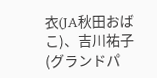衣(JA秋田おばこ)、吉川祐子(グランドパ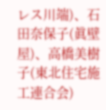レス川端)、石田奈保子(眞壁屋)、高橋美樹子(東北住宅施工連合会)